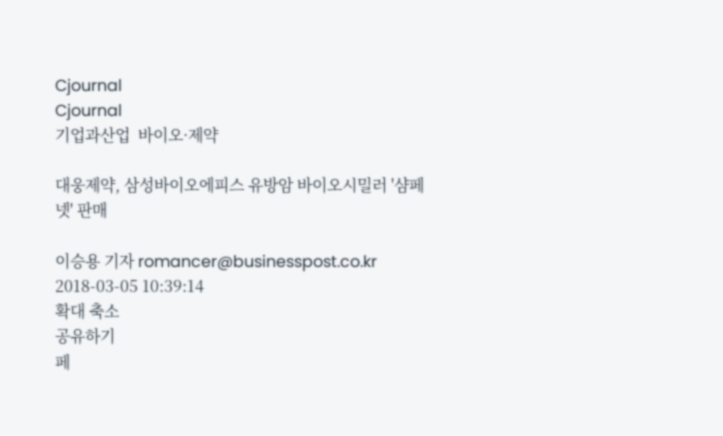Cjournal
Cjournal
기업과산업  바이오·제약

대웅제약, 삼성바이오에피스 유방암 바이오시밀러 '샴페넷' 판매

이승용 기자 romancer@businesspost.co.kr 2018-03-05 10:39:14
확대 축소
공유하기
페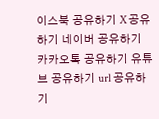이스북 공유하기 X 공유하기 네이버 공유하기 카카오톡 공유하기 유튜브 공유하기 url 공유하기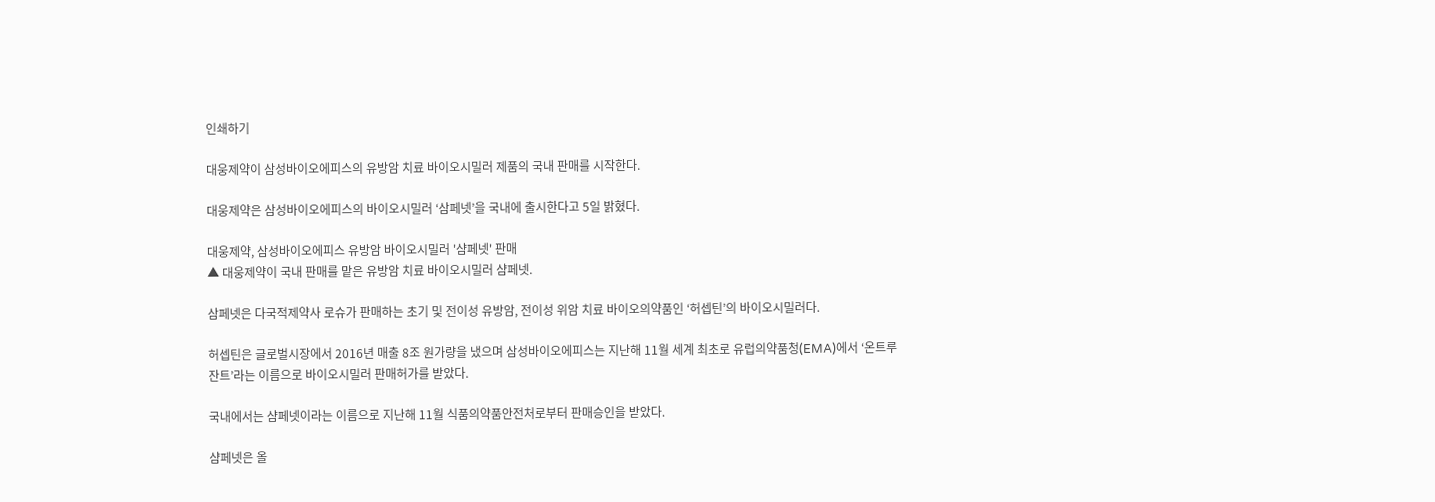인쇄하기

대웅제약이 삼성바이오에피스의 유방암 치료 바이오시밀러 제품의 국내 판매를 시작한다.

대웅제약은 삼성바이오에피스의 바이오시밀러 ‘삼페넷’을 국내에 출시한다고 5일 밝혔다.

대웅제약, 삼성바이오에피스 유방암 바이오시밀러 '샴페넷' 판매
▲ 대웅제약이 국내 판매를 맡은 유방암 치료 바이오시밀러 샴페넷.

삼페넷은 다국적제약사 로슈가 판매하는 초기 및 전이성 유방암, 전이성 위암 치료 바이오의약품인 ‘허셉틴’의 바이오시밀러다.

허셉틴은 글로벌시장에서 2016년 매출 8조 원가량을 냈으며 삼성바이오에피스는 지난해 11월 세계 최초로 유럽의약품청(EMA)에서 ‘온트루잔트’라는 이름으로 바이오시밀러 판매허가를 받았다.

국내에서는 샴페넷이라는 이름으로 지난해 11월 식품의약품안전처로부터 판매승인을 받았다.

샴페넷은 올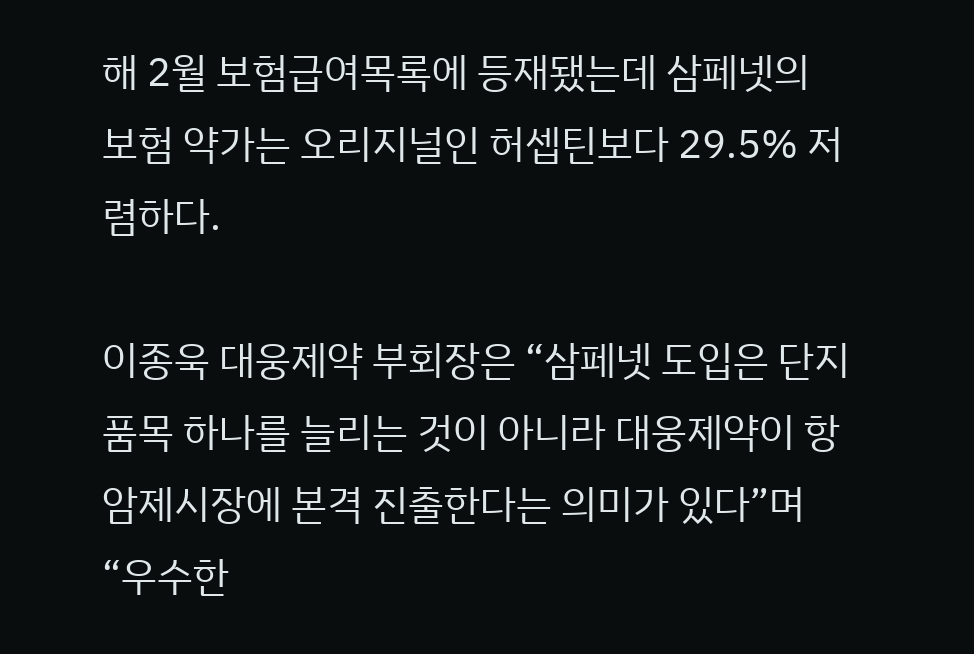해 2월 보험급여목록에 등재됐는데 삼페넷의 보험 약가는 오리지널인 허셉틴보다 29.5% 저렴하다.

이종욱 대웅제약 부회장은 “삼페넷 도입은 단지 품목 하나를 늘리는 것이 아니라 대웅제약이 항암제시장에 본격 진출한다는 의미가 있다”며 “우수한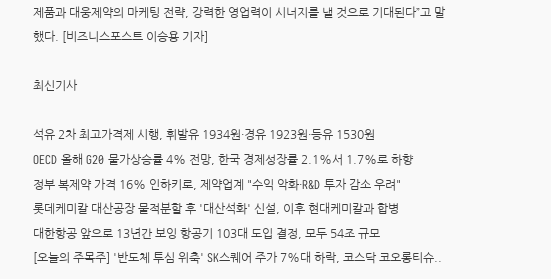제품과 대웅제약의 마케팅 전략, 강력한 영업력이 시너지를 낼 것으로 기대된다”고 말했다. [비즈니스포스트 이승용 기자]

최신기사

석유 2차 최고가격제 시행, 휘발유 1934원·경유 1923원·등유 1530원
OECD 올해 G20 물가상승률 4% 전망, 한국 경제성장률 2.1%서 1.7%로 하향
정부 복제약 가격 16% 인하키로, 제약업계 "수익 악화·R&D 투자 감소 우려"
롯데케미칼 대산공장 물적분할 후 '대산석화' 신설, 이후 현대케미칼과 합병
대한항공 앞으로 13년간 보잉 항공기 103대 도입 결정, 모두 54조 규모
[오늘의 주목주] '반도체 투심 위축' SK스퀘어 주가 7%대 하락, 코스닥 코오롱티슈..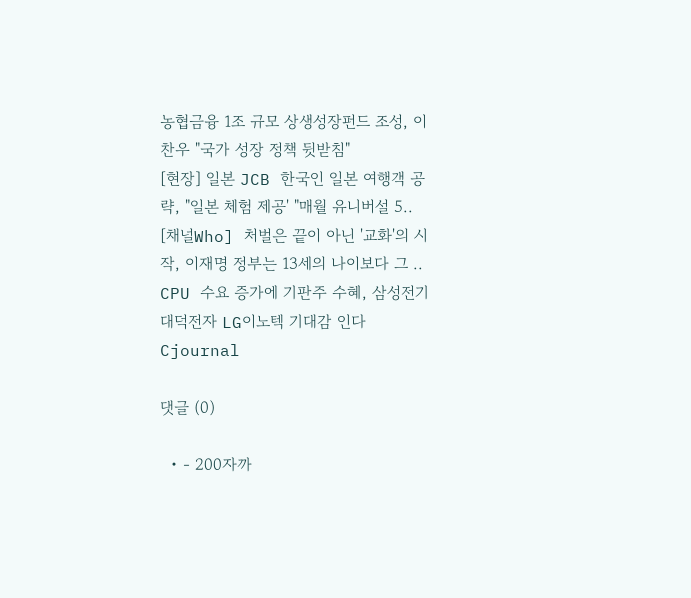농협금융 1조 규모 상생성장펀드 조성, 이찬우 "국가 성장 정책 뒷받침"
[현장] 일본 JCB 한국인 일본 여행객 공략, "일본 체험 제공' "매월 유니버설 5..
[채널Who] 처벌은 끝이 아닌 '교화'의 시작, 이재명 정부는 13세의 나이보다 그 ..
CPU 수요 증가에 기판주 수혜, 삼성전기 대덕전자 LG이노텍 기대감 인다
Cjournal

댓글 (0)

  • - 200자까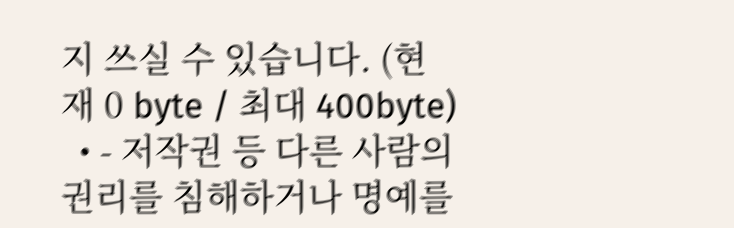지 쓰실 수 있습니다. (현재 0 byte / 최대 400byte)
  • - 저작권 등 다른 사람의 권리를 침해하거나 명예를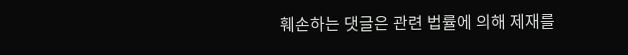훼손하는 댓글은 관련 법률에 의해 제재를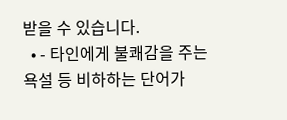받을 수 있습니다.
  • - 타인에게 불쾌감을 주는 욕설 등 비하하는 단어가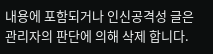내용에 포함되거나 인신공격성 글은 관리자의 판단에 의해 삭제 합니다.